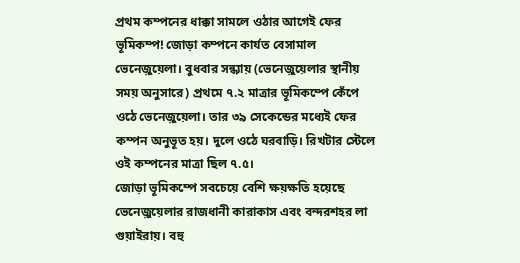প্রথম কম্পনের ধাক্কা সামলে ওঠার আগেই ফের ভূমিকম্প! জোড়া কম্পনে কার্যত বেসামাল ভেনেজ়ুয়েলা। বুধবার সন্ধ্যায় (ভেনেজ়ুয়েলার স্থানীয় সময় অনুসারে) প্রথমে ৭.২ মাত্রার ভূমিকম্পে কেঁপে ওঠে ভেনেজ়ুয়েলা। তার ৩৯ সেকেন্ডের মধ্যেই ফের কম্পন অনুভূত হয়। দুলে ওঠে ঘরবাড়ি। রিখটার স্টেলে ওই কম্পনের মাত্রা ছিল ৭.৫।
জোড়া ভূমিকম্পে সবচেয়ে বেশি ক্ষয়ক্ষতি হয়েছে ভেনেজ়ুয়েলার রাজধানী কারাকাস এবং বন্দরশহর লা গুয়াইরায়। বহু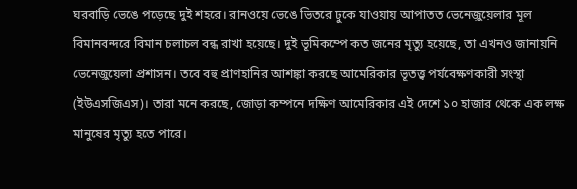ঘরবাড়ি ভেঙে পড়েছে দুই শহরে। রানওয়ে ভেঙে ভিতরে ঢুকে যাওয়ায় আপাতত ভেনেজ়ুয়েলার মূল বিমানবন্দরে বিমান চলাচল বন্ধ রাখা হয়েছে। দুই ভূমিকম্পে কত জনের মৃত্যু হয়েছে, তা এখনও জানায়নি ভেনেজ়ুয়েলা প্রশাসন। তবে বহু প্রাণহানির আশঙ্কা করছে আমেরিকার ভূতত্ত্ব পর্যবেক্ষণকারী সংস্থা (ইউএসজিএস)। তারা মনে করছে, জোড়া কম্পনে দক্ষিণ আমেরিকার এই দেশে ১০ হাজার থেকে এক লক্ষ মানুষের মৃত্যু হতে পারে।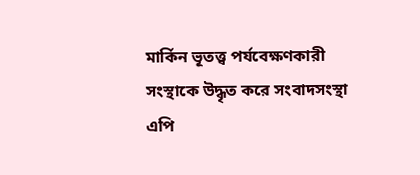মার্কিন ভূতত্ত্ব পর্যবেক্ষণকারী সংস্থাকে উদ্ধৃত করে সংবাদসংস্থা এপি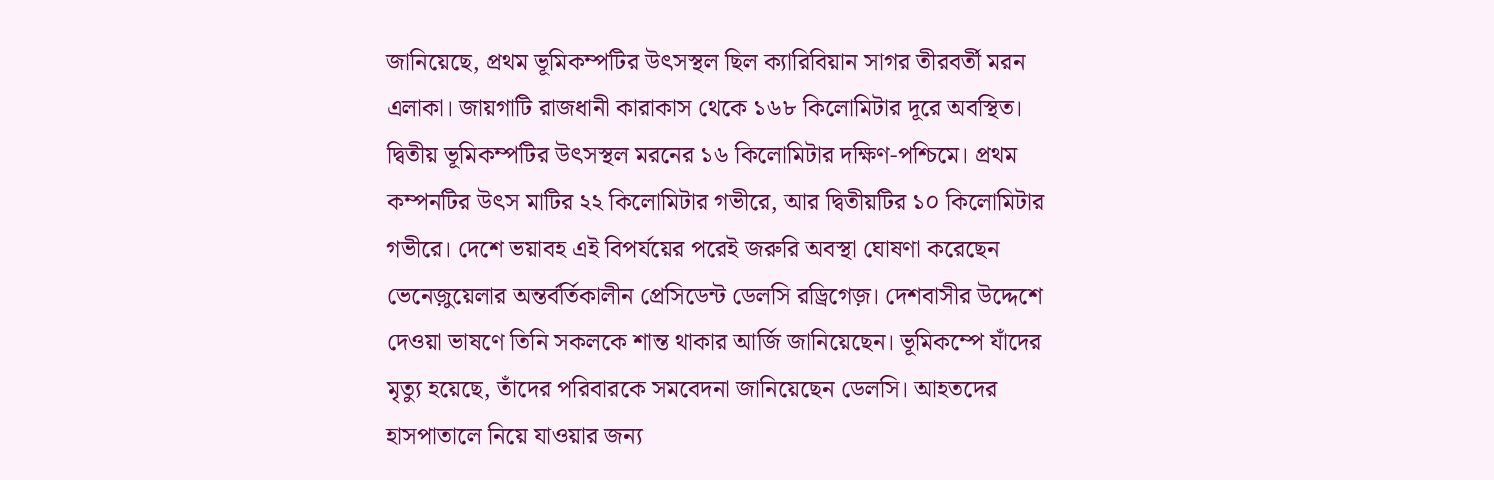জানিয়েছে, প্রথম ভূমিকম্পটির উৎসস্থল ছিল ক্যারিবিয়ান সাগর তীরবর্তী মরন এলাকা। জায়গাটি রাজধানী কারাকাস থেকে ১৬৮ কিলোমিটার দূরে অবস্থিত। দ্বিতীয় ভূমিকম্পটির উৎসস্থল মরনের ১৬ কিলোমিটার দক্ষিণ-পশ্চিমে। প্রথম কম্পনটির উৎস মাটির ২২ কিলোমিটার গভীরে, আর দ্বিতীয়টির ১০ কিলোমিটার গভীরে। দেশে ভয়াবহ এই বিপর্যয়ের পরেই জরুরি অবস্থা ঘোষণা করেছেন ভেনেজ়ুয়েলার অন্তর্বর্তিকালীন প্রেসিডেন্ট ডেলসি রড্রিগেজ়। দেশবাসীর উদ্দেশে দেওয়া ভাষণে তিনি সকলকে শান্ত থাকার আর্জি জানিয়েছেন। ভূমিকম্পে যাঁদের মৃত্যু হয়েছে, তাঁদের পরিবারকে সমবেদনা জানিয়েছেন ডেলসি। আহতদের হাসপাতালে নিয়ে যাওয়ার জন্য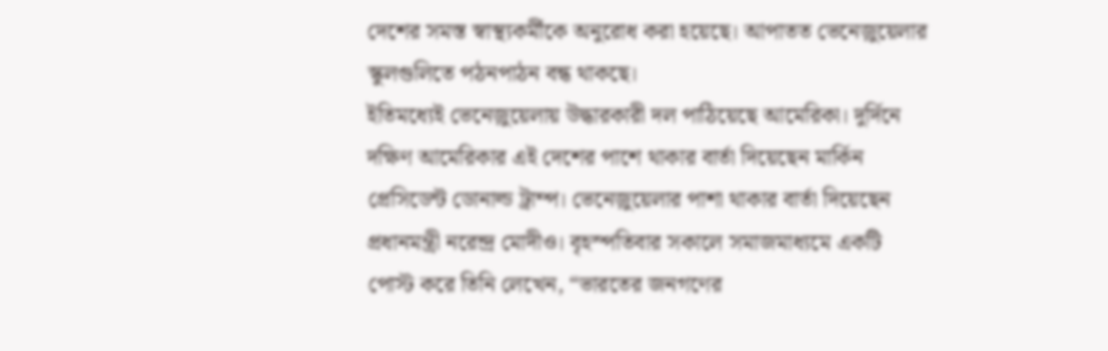দেশের সমস্ত স্বাস্থ্যকর্মীকে অনুরোধ করা হয়েছে। আপাতত ভেনেজ়ুয়েলার স্কুলগুলিতে পঠনপাঠন বন্ধ থাকছে।
ইতিমধ্যেই ভেনেজ়ুয়েলায় উদ্ধারকারী দল পাঠিয়েছে আমেরিকা। দুর্দিনে দক্ষিণ আমেরিকার এই দেশের পাশে থাকার বার্তা দিয়েছেন মার্কিন প্রেসিডেন্ট ডোনাল্ড ট্রাম্প। ভেনেজ়ুয়েলার পাশা থাকার বার্তা দিয়েছেন প্রধানমন্ত্রী নরেন্দ্র মোদীও। বৃহস্পতিবার সকালে সমাজমাধ্যমে একটি পোস্ট করে তিনি লেখেন, “ভারতের জনগণের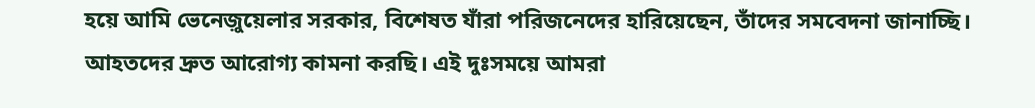হয়ে আমি ভেনেজ়ুয়েলার সরকার, বিশেষত যাঁরা পরিজনেদের হারিয়েছেন, তাঁদের সমবেদনা জানাচ্ছি। আহতদের দ্রুত আরোগ্য কামনা করছি। এই দুঃসময়ে আমরা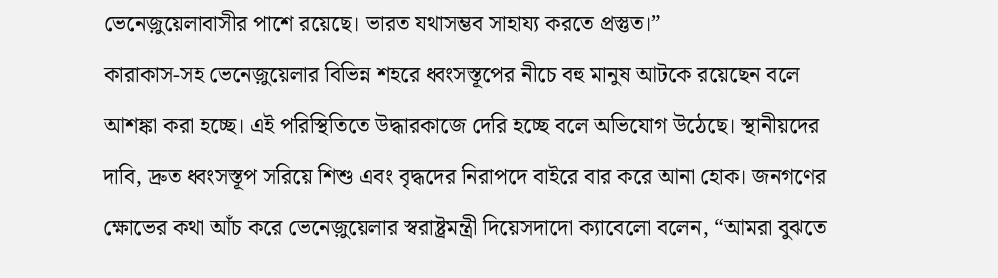ভেনেজ়ুয়েলাবাসীর পাশে রয়েছে। ভারত যথাসম্ভব সাহায্য করতে প্রস্তুত।”
কারাকাস-সহ ভেনেজ়ুয়েলার বিভিন্ন শহরে ধ্বংসস্তূপের নীচে বহু মানুষ আটকে রয়েছেন বলে আশঙ্কা করা হচ্ছে। এই পরিস্থিতিতে উদ্ধারকাজে দেরি হচ্ছে বলে অভিযোগ উঠেছে। স্থানীয়দের দাবি, দ্রুত ধ্বংসস্তূপ সরিয়ে শিশু এবং বৃদ্ধদের নিরাপদে বাইরে বার করে আনা হোক। জনগণের ক্ষোভের কথা আঁচ করে ভেনেজ়ুয়েলার স্বরাষ্ট্রমন্ত্রী দিয়েসদাদো ক্যাবেলো বলেন, “আমরা বুঝতে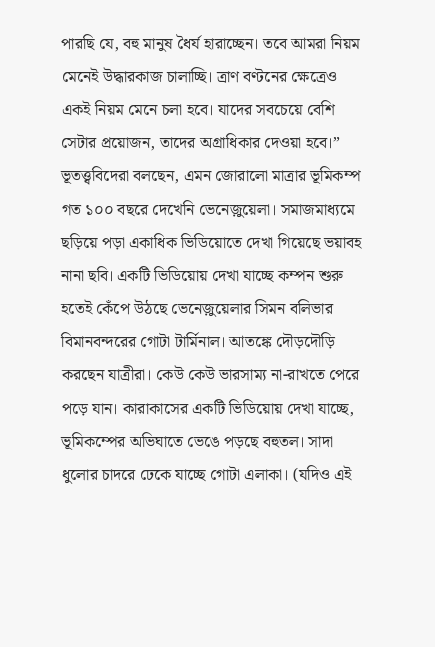পারছি যে, বহু মানুষ ধৈর্য হারাচ্ছেন। তবে আমরা নিয়ম মেনেই উদ্ধারকাজ চালাচ্ছি। ত্রাণ বণ্টনের ক্ষেত্রেও একই নিয়ম মেনে চলা হবে। যাদের সবচেয়ে বেশি সেটার প্রয়োজন, তাদের অগ্রাধিকার দেওয়া হবে।”
ভূতত্ত্ববিদেরা বলছেন, এমন জোরালো মাত্রার ভূমিকম্প গত ১০০ বছরে দেখেনি ভেনেজ়ুয়েলা। সমাজমাধ্যমে ছড়িয়ে পড়া একাধিক ভিডিয়োতে দেখা গিয়েছে ভয়াবহ নানা ছবি। একটি ভিডিয়োয় দেখা যাচ্ছে কম্পন শুরু হতেই কেঁপে উঠছে ভেনেজ়ুয়েলার সিমন বলিভার বিমানবন্দরের গোটা টার্মিনাল। আতঙ্কে দৌড়দৌড়ি করছেন যাত্রীরা। কেউ কেউ ভারসাম্য না-রাখতে পেরে পড়ে যান। কারাকাসের একটি ভিডিয়োয় দেখা যাচ্ছে, ভূমিকম্পের অভিঘাতে ভেঙে পড়ছে বহুতল। সাদা ধুলোর চাদরে ঢেকে যাচ্ছে গোটা এলাকা। (যদিও এই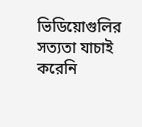ভিডিয়োগুলির সত্যতা যাচাই করেনি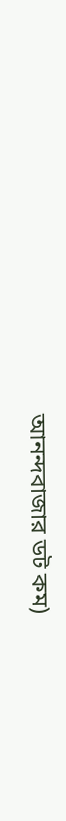আনন্দবাজার ডট কম)